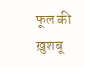फूल की ख़ुशबू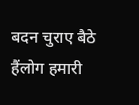बदन चुराए बैठे हैंलोग हमारी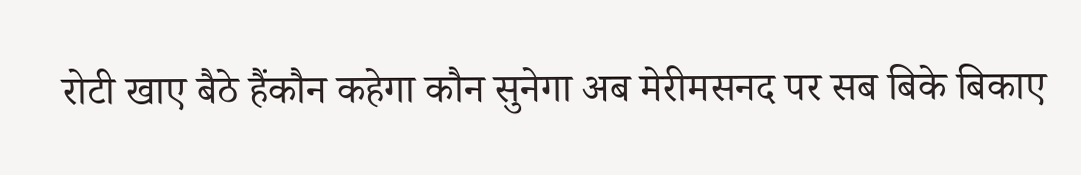रोटी खाए बैठे हैंकौन कहेगा कौन सुनेगा अब मेरीमसनद पर सब बिके बिकाए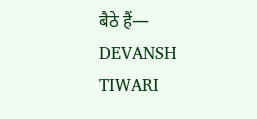बैठे हैं— DEVANSH TIWARI